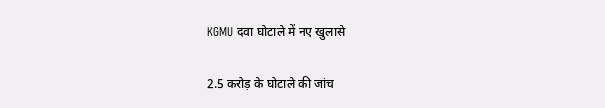KGMU दवा घोटाले में नए खुलासे

2.5 करोड़ के घोटाले की जांच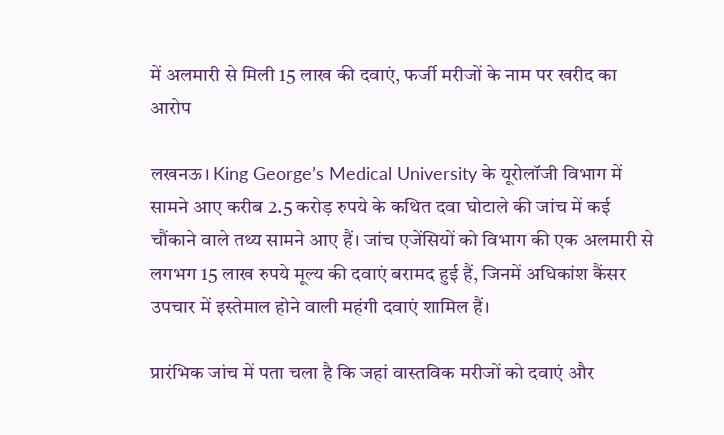में अलमारी से मिली 15 लाख की दवाएं, फर्जी मरीजों के नाम पर खरीद का आरोप

लखनऊ। King George’s Medical University के यूरोलॉजी विभाग में सामने आए करीब 2.5 करोड़ रुपये के कथित दवा घोटाले की जांच में कई चौंकाने वाले तथ्य सामने आए हैं। जांच एजेंसियों को विभाग की एक अलमारी से लगभग 15 लाख रुपये मूल्य की दवाएं बरामद हुई हैं, जिनमें अधिकांश कैंसर उपचार में इस्तेमाल होने वाली महंगी दवाएं शामिल हैं।

प्रारंभिक जांच में पता चला है कि जहां वास्तविक मरीजों को दवाएं और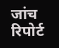जांच रिपोर्ट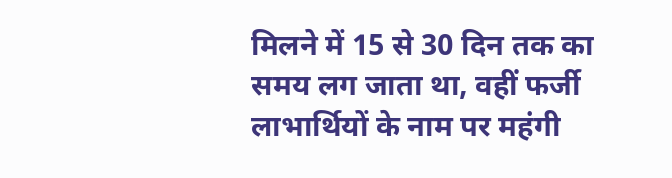मिलने में 15 से 30 दिन तक का समय लग जाता था, वहीं फर्जी लाभार्थियों के नाम पर महंगी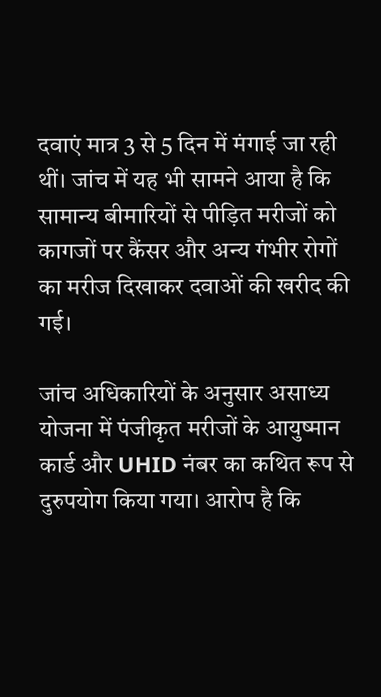दवाएं मात्र 3 से 5 दिन में मंगाई जा रही थीं। जांच में यह भी सामने आया है कि सामान्य बीमारियों से पीड़ित मरीजों को कागजों पर कैंसर और अन्य गंभीर रोगों का मरीज दिखाकर दवाओं की खरीद की गई।

जांच अधिकारियों के अनुसार असाध्य योजना में पंजीकृत मरीजों के आयुष्मान कार्ड और UHID नंबर का कथित रूप से दुरुपयोग किया गया। आरोप है कि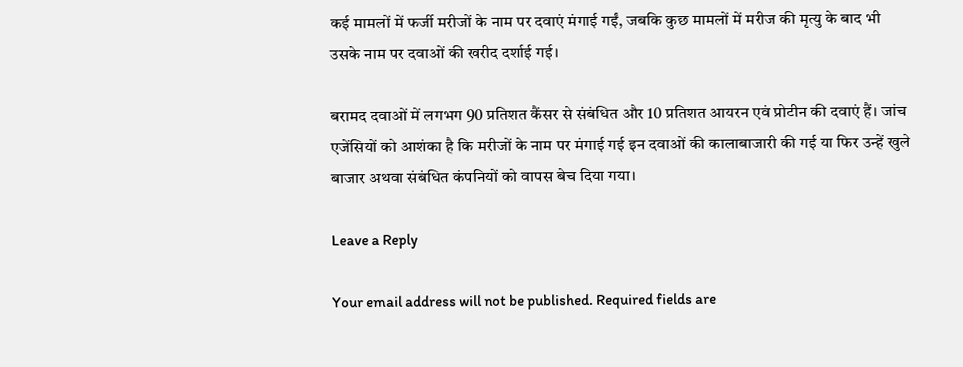कई मामलों में फर्जी मरीजों के नाम पर दवाएं मंगाई गईं, जबकि कुछ मामलों में मरीज की मृत्यु के बाद भी उसके नाम पर दवाओं की खरीद दर्शाई गई।

बरामद दवाओं में लगभग 90 प्रतिशत कैंसर से संबंधित और 10 प्रतिशत आयरन एवं प्रोटीन की दवाएं हैं। जांच एजेंसियों को आशंका है कि मरीजों के नाम पर मंगाई गई इन दवाओं की कालाबाजारी की गई या फिर उन्हें खुले बाजार अथवा संबंधित कंपनियों को वापस बेच दिया गया।

Leave a Reply

Your email address will not be published. Required fields are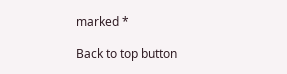marked *

Back to top button